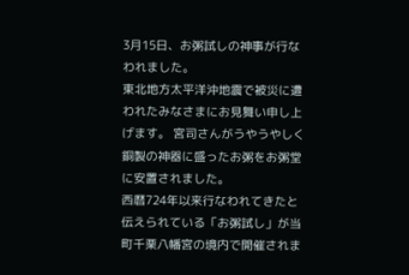3月15日、お粥試しの神事が行なわれました。
東北地方太平洋沖地震で被災に遭われたみなさまにお見舞い申し上げます。 宮司さんがうやうやしく銅製の神器に盛ったお粥をお粥堂に安置されました。
西暦724年以来行なわれてきたと伝えられている「お粥試し」が当町千栗八幡宮の境内で開催されま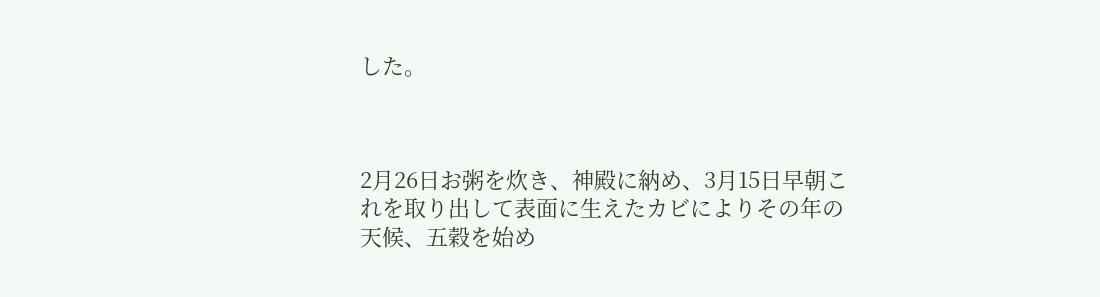した。



2月26日お粥を炊き、神殿に納め、3月15日早朝これを取り出して表面に生えたカビによりその年の天候、五穀を始め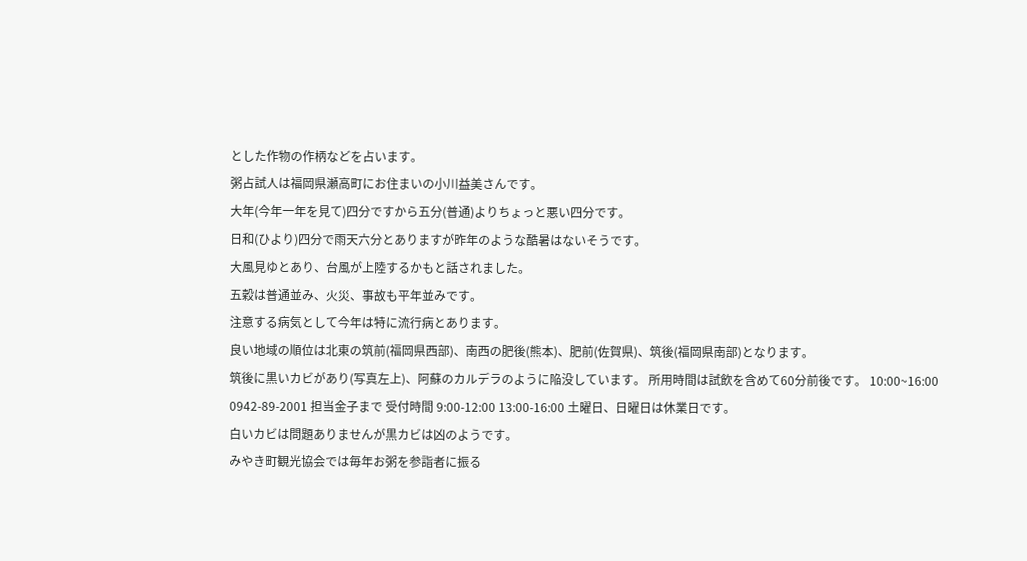とした作物の作柄などを占います。
粥占試人は福岡県瀬高町にお住まいの小川益美さんです。
大年(今年一年を見て)四分ですから五分(普通)よりちょっと悪い四分です。
日和(ひより)四分で雨天六分とありますが昨年のような酷暑はないそうです。
大風見ゆとあり、台風が上陸するかもと話されました。
五穀は普通並み、火災、事故も平年並みです。
注意する病気として今年は特に流行病とあります。
良い地域の順位は北東の筑前(福岡県西部)、南西の肥後(熊本)、肥前(佐賀県)、筑後(福岡県南部)となります。
筑後に黒いカビがあり(写真左上)、阿蘇のカルデラのように陥没しています。 所用時間は試飲を含めて60分前後です。 10:00~16:00 0942-89-2001 担当金子まで 受付時間 9:00-12:00 13:00-16:00 土曜日、日曜日は休業日です。
白いカビは問題ありませんが黒カビは凶のようです。
みやき町観光協会では毎年お粥を参詣者に振る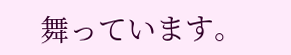舞っています。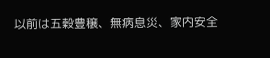以前は五穀豊穣、無病息災、家内安全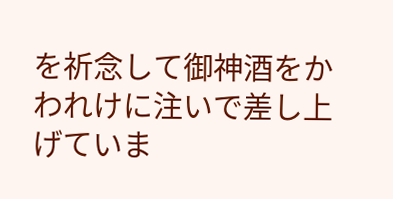を祈念して御神酒をかわれけに注いで差し上げていま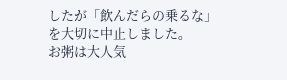したが「飲んだらの乗るな」を大切に中止しました。
お粥は大人気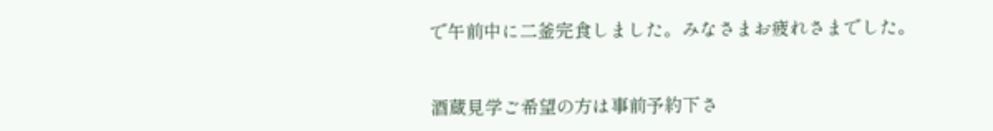で午前中に二釜完食しました。みなさまお疲れさまでした。


酒蔵見学ご希望の方は事前予約下さ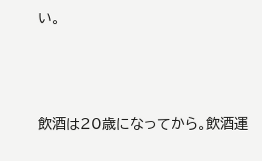い。



飲酒は20歳になってから。飲酒運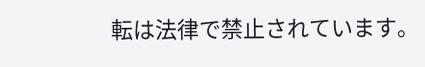転は法律で禁止されています。